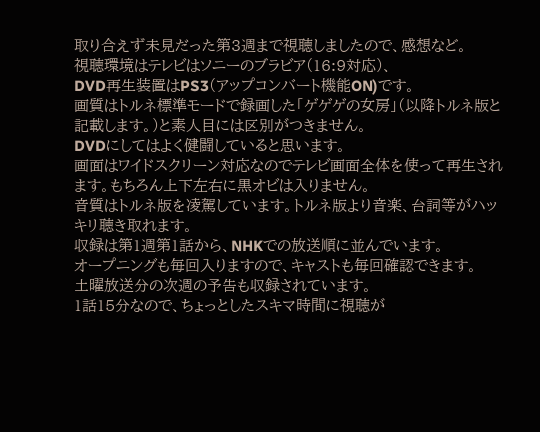取り合えず未見だった第3週まで視聴しましたので、感想など。
視聴環境はテレビはソニーのブラビア(16:9対応)、
DVD再生装置はPS3(アップコンバート機能ON)です。
画質はトルネ標準モードで録画した「ゲゲゲの女房」(以降トルネ版と記載します。)と素人目には区別がつきません。
DVDにしてはよく健闘していると思います。
画面はワイドスクリーン対応なのでテレビ画面全体を使って再生されます。もちろん上下左右に黒オビは入りません。
音質はトルネ版を凌駕しています。トルネ版より音楽、台詞等がハッキリ聴き取れます。
収録は第1週第1話から、NHKでの放送順に並んでいます。
オープニングも毎回入りますので、キャストも毎回確認できます。
土曜放送分の次週の予告も収録されています。
1話15分なので、ちょっとしたスキマ時間に視聴が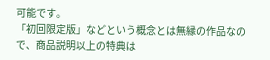可能です。
「初回限定版」などという概念とは無縁の作品なので、商品説明以上の特典は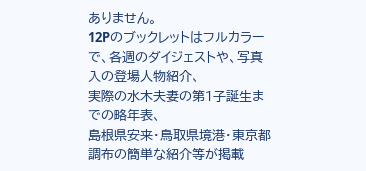ありません。
12Pのブックレットはフルカラーで、各週のダイジェストや、写真入の登場人物紹介、
実際の水木夫妻の第1子誕生までの略年表、
島根県安来・鳥取県境港・東京都調布の簡単な紹介等が掲載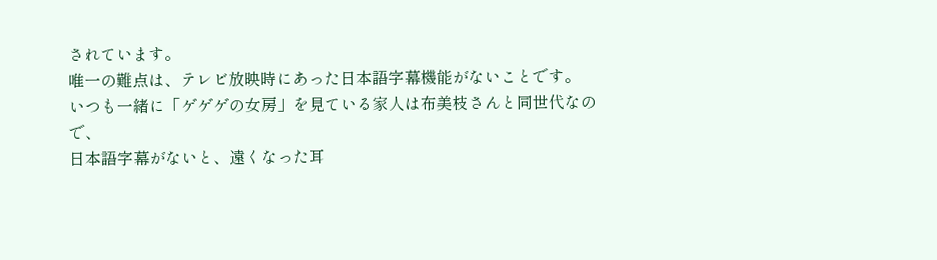されています。
唯一の難点は、テレビ放映時にあった日本語字幕機能がないことです。
いつも一緒に「ゲゲゲの女房」を見ている家人は布美枝さんと同世代なので、
日本語字幕がないと、遠くなった耳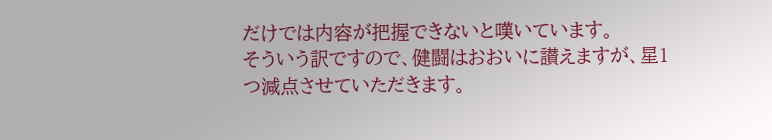だけでは内容が把握できないと嘆いています。
そういう訳ですので、健闘はおおいに讃えますが、星1つ減点させていただきます。